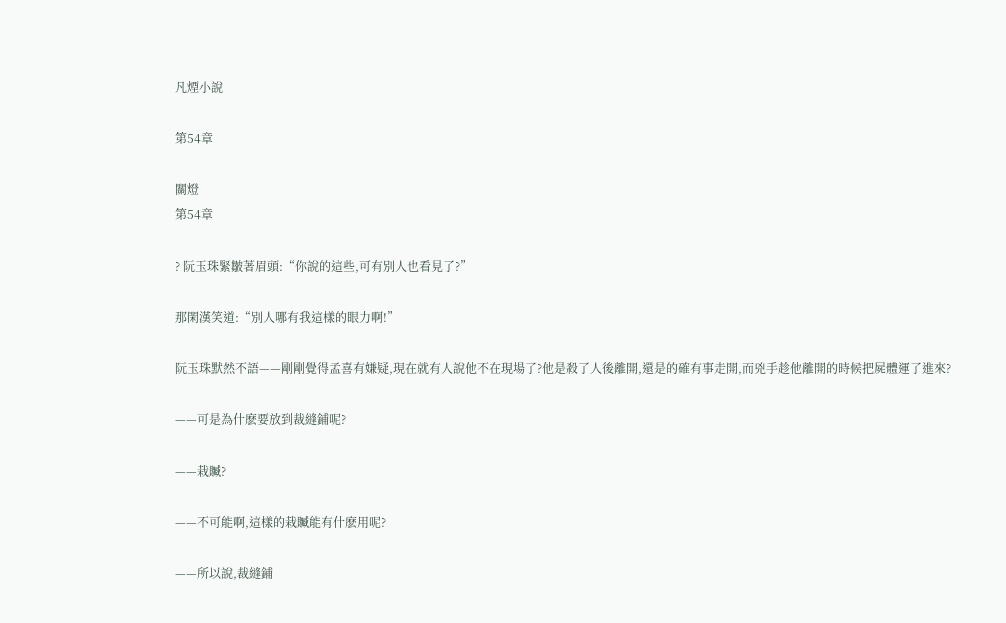凡煙小說

第54章

關燈
第54章

? 阮玉珠緊皺著眉頭:“你說的這些,可有別人也看見了?”

那閑漢笑道:“別人哪有我這樣的眼力啊!”

阮玉珠默然不語——剛剛覺得孟喜有嫌疑,現在就有人說他不在現場了?他是殺了人後離開,還是的確有事走開,而兇手趁他離開的時候把屍體運了進來?

——可是為什麽要放到裁縫鋪呢?

——栽贓?

——不可能啊,這樣的栽贓能有什麽用呢?

——所以說,裁縫鋪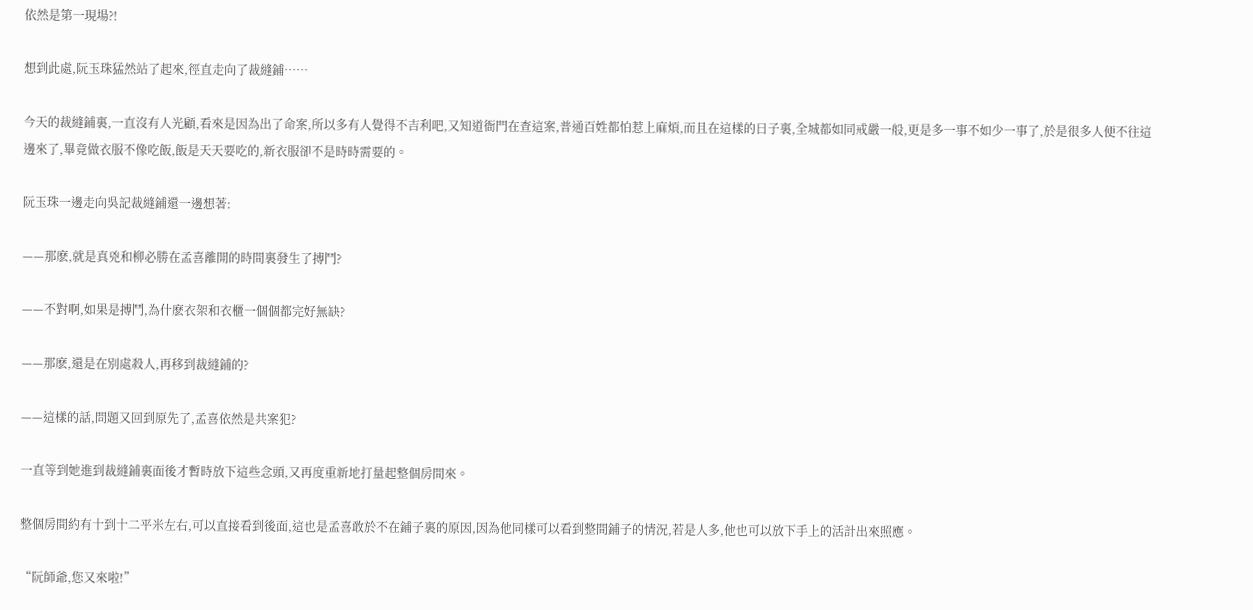依然是第一現場?!

想到此處,阮玉珠猛然站了起來,徑直走向了裁縫鋪……

今天的裁縫鋪裏,一直沒有人光顧,看來是因為出了命案,所以多有人覺得不吉利吧,又知道衙門在查這案,普通百姓都怕惹上麻煩,而且在這樣的日子裏,全城都如同戒嚴一般,更是多一事不如少一事了,於是很多人便不往這邊來了,畢竟做衣服不像吃飯,飯是天天要吃的,新衣服卻不是時時需要的。

阮玉珠一邊走向吳記裁縫鋪還一邊想著:

——那麽,就是真兇和柳必勝在孟喜離開的時間裏發生了搏鬥?

——不對啊,如果是搏鬥,為什麽衣架和衣櫃一個個都完好無缺?

——那麽,還是在別處殺人,再移到裁縫鋪的?

——這樣的話,問題又回到原先了,孟喜依然是共案犯?

一直等到她進到裁縫鋪裏面後才暫時放下這些念頭,又再度重新地打量起整個房間來。

整個房間約有十到十二平米左右,可以直接看到後面,這也是孟喜敢於不在鋪子裏的原因,因為他同樣可以看到整間鋪子的情況,若是人多,他也可以放下手上的活計出來照應。

“阮師爺,您又來啦!”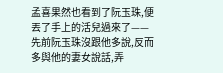孟喜果然也看到了阮玉珠,便丟了手上的活兒過來了——先前阮玉珠沒跟他多說,反而多與他的妻女說話,弄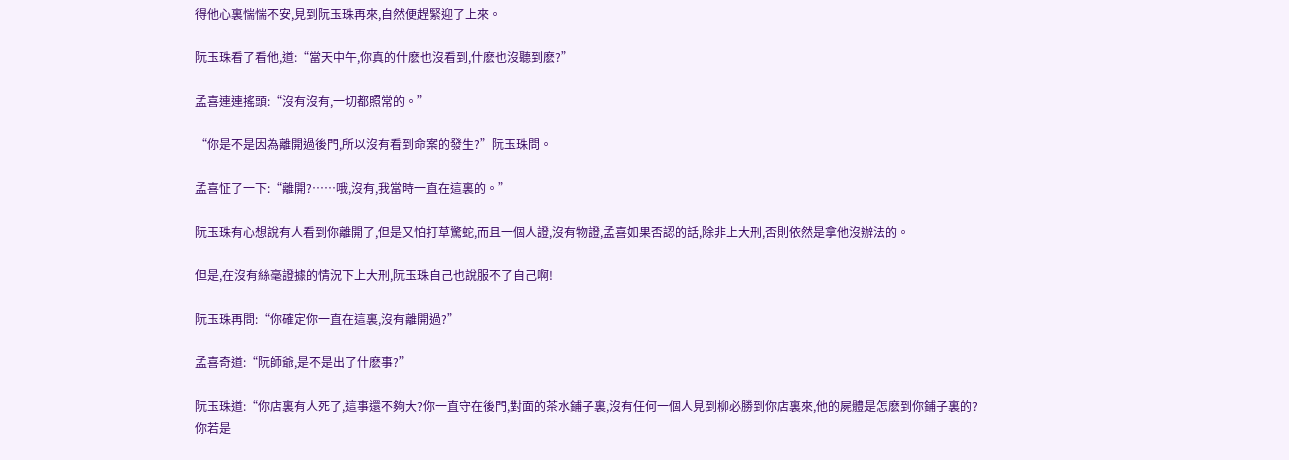得他心裏惴惴不安,見到阮玉珠再來,自然便趕緊迎了上來。

阮玉珠看了看他,道:“當天中午,你真的什麽也沒看到,什麽也沒聽到麽?”

孟喜連連搖頭:“沒有沒有,一切都照常的。”

“你是不是因為離開過後門,所以沒有看到命案的發生?”阮玉珠問。

孟喜怔了一下:“離開?……哦,沒有,我當時一直在這裏的。”

阮玉珠有心想說有人看到你離開了,但是又怕打草驚蛇,而且一個人證,沒有物證,孟喜如果否認的話,除非上大刑,否則依然是拿他沒辦法的。

但是,在沒有絲毫證據的情況下上大刑,阮玉珠自己也說服不了自己啊!

阮玉珠再問:“你確定你一直在這裏,沒有離開過?”

孟喜奇道:“阮師爺,是不是出了什麽事?”

阮玉珠道:“你店裏有人死了,這事還不夠大?你一直守在後門,對面的茶水鋪子裏,沒有任何一個人見到柳必勝到你店裏來,他的屍體是怎麽到你鋪子裏的?你若是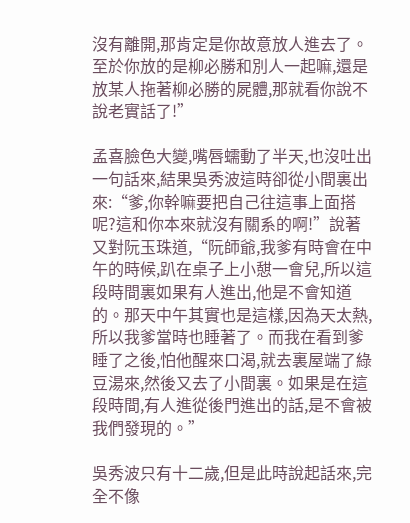沒有離開,那肯定是你故意放人進去了。至於你放的是柳必勝和別人一起嘛,還是放某人拖著柳必勝的屍體,那就看你說不說老實話了!”

孟喜臉色大變,嘴唇蠕動了半天,也沒吐出一句話來,結果吳秀波這時卻從小間裏出來:“爹,你幹嘛要把自己往這事上面搭呢?這和你本來就沒有關系的啊!”說著又對阮玉珠道,“阮師爺,我爹有時會在中午的時候,趴在桌子上小憇一會兒,所以這段時間裏如果有人進出,他是不會知道的。那天中午其實也是這樣,因為天太熱,所以我爹當時也睡著了。而我在看到爹睡了之後,怕他醒來口渴,就去裏屋端了綠豆湯來,然後又去了小間裏。如果是在這段時間,有人進從後門進出的話,是不會被我們發現的。”

吳秀波只有十二歲,但是此時說起話來,完全不像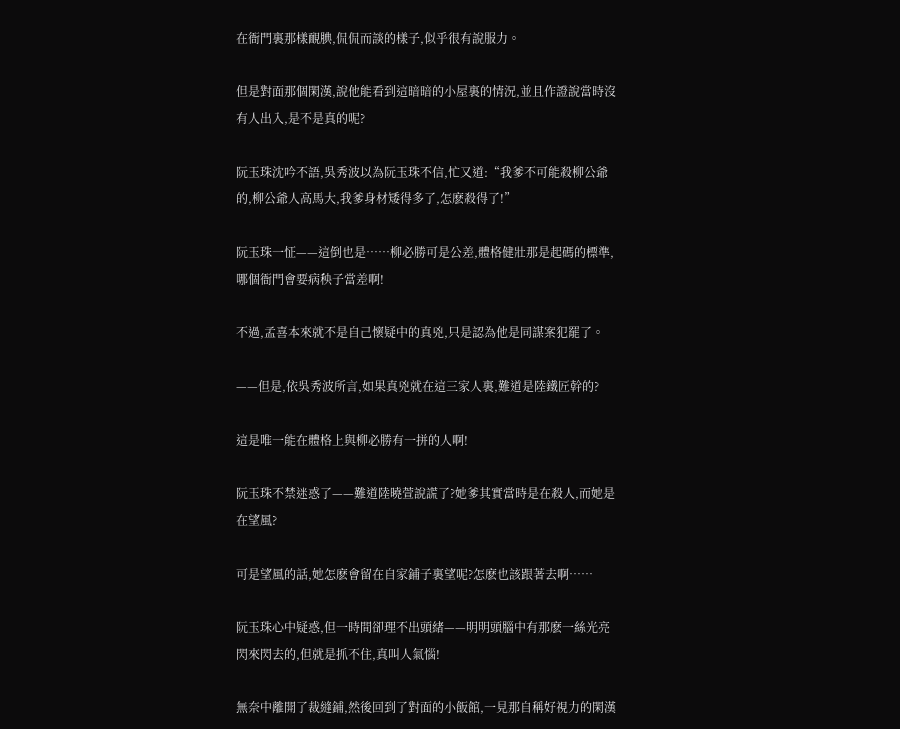在衙門裏那樣靦腆,侃侃而談的樣子,似乎很有說服力。

但是對面那個閑漢,說他能看到這暗暗的小屋裏的情況,並且作證說當時沒有人出入,是不是真的呢?

阮玉珠沈吟不語,吳秀波以為阮玉珠不信,忙又道:“我爹不可能殺柳公爺的,柳公爺人高馬大,我爹身材矮得多了,怎麽殺得了!”

阮玉珠一怔——這倒也是……柳必勝可是公差,體格健壯那是起碼的標準,哪個衙門會要病秧子當差啊!

不過,孟喜本來就不是自己懷疑中的真兇,只是認為他是同謀案犯罷了。

——但是,依吳秀波所言,如果真兇就在這三家人裏,難道是陸鐵匠幹的?

這是唯一能在體格上與柳必勝有一拼的人啊!

阮玉珠不禁迷惑了——難道陸曉萱說謊了?她爹其實當時是在殺人,而她是在望風?

可是望風的話,她怎麽會留在自家鋪子裏望呢?怎麽也該跟著去啊……

阮玉珠心中疑惑,但一時間卻理不出頭緒——明明頭腦中有那麽一絲光亮閃來閃去的,但就是抓不住,真叫人氣惱!

無奈中離開了裁縫鋪,然後回到了對面的小飯館,一見那自稱好視力的閑漢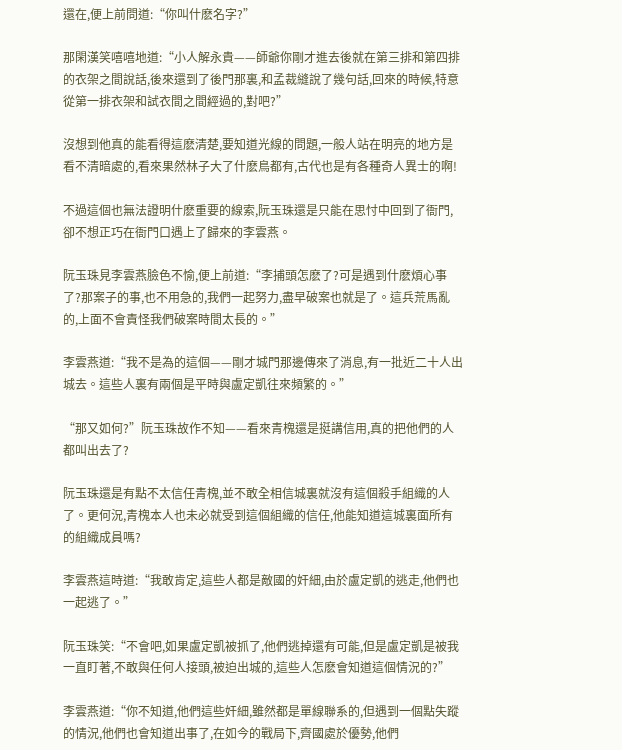還在,便上前問道:“你叫什麽名字?”

那閑漢笑嘻嘻地道:“小人解永貴——師爺你剛才進去後就在第三排和第四排的衣架之間說話,後來還到了後門那裏,和孟裁縫說了幾句話,回來的時候,特意從第一排衣架和試衣間之間經過的,對吧?”

沒想到他真的能看得這麽清楚,要知道光線的問題,一般人站在明亮的地方是看不清暗處的,看來果然林子大了什麽鳥都有,古代也是有各種奇人異士的啊!

不過這個也無法證明什麽重要的線索,阮玉珠還是只能在思忖中回到了衙門,卻不想正巧在衙門口遇上了歸來的李雲燕。

阮玉珠見李雲燕臉色不愉,便上前道:“李捕頭怎麽了?可是遇到什麽煩心事了?那案子的事,也不用急的,我們一起努力,盡早破案也就是了。這兵荒馬亂的,上面不會責怪我們破案時間太長的。”

李雲燕道:“我不是為的這個——剛才城門那邊傳來了消息,有一批近二十人出城去。這些人裏有兩個是平時與盧定凱往來頻繁的。”

“那又如何?”阮玉珠故作不知——看來青槐還是挺講信用,真的把他們的人都叫出去了?

阮玉珠還是有點不太信任青槐,並不敢全相信城裏就沒有這個殺手組織的人了。更何況,青槐本人也未必就受到這個組織的信任,他能知道這城裏面所有的組織成員嗎?

李雲燕這時道:“我敢肯定,這些人都是敵國的奸細,由於盧定凱的逃走,他們也一起逃了。”

阮玉珠笑:“不會吧,如果盧定凱被抓了,他們逃掉還有可能,但是盧定凱是被我一直盯著,不敢與任何人接頭,被迫出城的,這些人怎麽會知道這個情況的?”

李雲燕道:“你不知道,他們這些奸細,雖然都是單線聯系的,但遇到一個點失蹤的情況,他們也會知道出事了,在如今的戰局下,齊國處於優勢,他們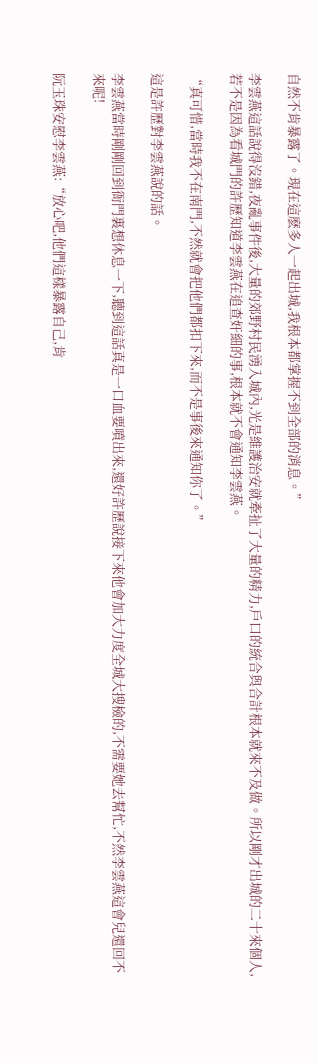自然不肯暴露了。現在這麽多人一起出城,我根本都掌握不到全部的消息。”

李雲燕這話說得沒錯,夜亂事件後,大量的郊野村民湧入城內,光是維護治安就牽扯了大量的精力,戶口的統合與合計根本就來不及做。所以剛才出城的二十來個人,若不是因為看城門的許歷知道李雲燕在追查奸細的事,根本就不會通知李雲燕。

“真可惜,當時我不在南門,不然就會把他們都扣下來,而不是事後來通知你了。”

這是許歷對李雲燕說的話。

李雲燕當時剛剛回到衙門裏想休息一下,聽到這話真是一口血要噴出來,還好許歷說接下來他會加大力度全城大搜檢的,不需要她去幫忙,不然李雲燕這會兒還回不來呢!

阮玉珠安慰李雲燕:“放心吧,他們這樣暴露自己,肯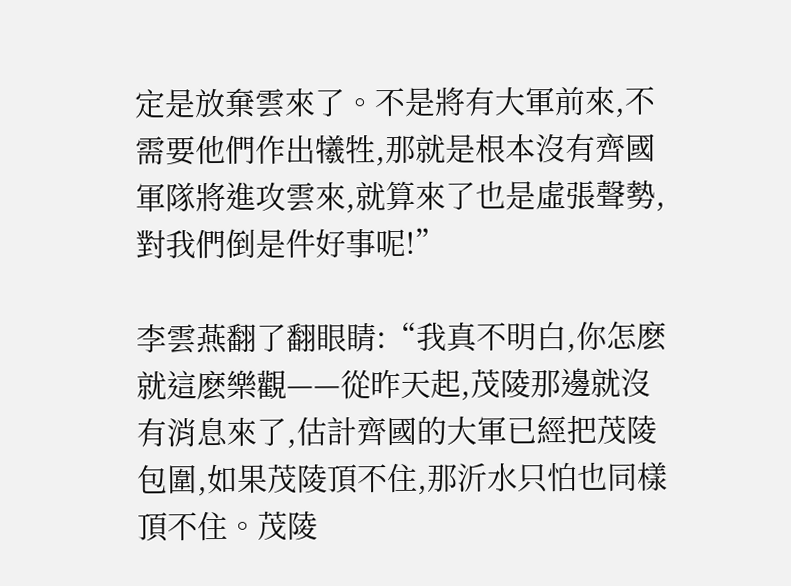定是放棄雲來了。不是將有大軍前來,不需要他們作出犧牲,那就是根本沒有齊國軍隊將進攻雲來,就算來了也是虛張聲勢,對我們倒是件好事呢!”

李雲燕翻了翻眼睛:“我真不明白,你怎麽就這麽樂觀——從昨天起,茂陵那邊就沒有消息來了,估計齊國的大軍已經把茂陵包圍,如果茂陵頂不住,那沂水只怕也同樣頂不住。茂陵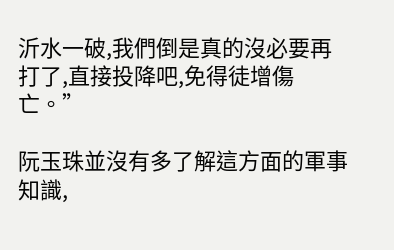沂水一破,我們倒是真的沒必要再打了,直接投降吧,免得徒增傷亡。”

阮玉珠並沒有多了解這方面的軍事知識,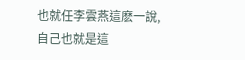也就任李雲燕這麽一說,自己也就是這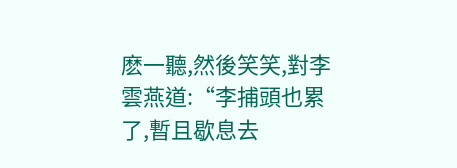麽一聽,然後笑笑,對李雲燕道:“李捕頭也累了,暫且歇息去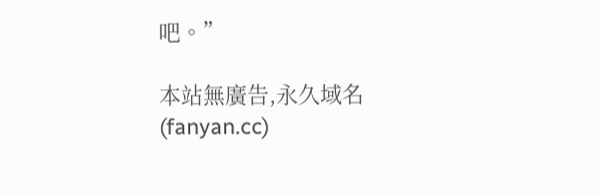吧。”

本站無廣告,永久域名(fanyan.cc)